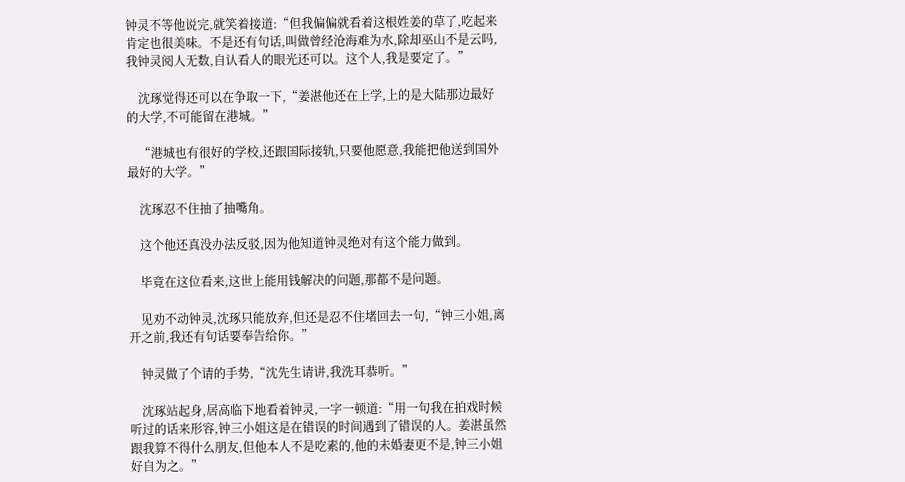钟灵不等他说完,就笑着接道:“但我偏偏就看着这根姓姜的草了,吃起来肯定也很美味。不是还有句话,叫做曾经沧海难为水,除却巫山不是云吗,我钟灵阅人无数,自认看人的眼光还可以。这个人,我是要定了。”

    沈琢觉得还可以在争取一下,“姜湛他还在上学,上的是大陆那边最好的大学,不可能留在港城。”

    “港城也有很好的学校,还跟国际接轨,只要他愿意,我能把他送到国外最好的大学。”

    沈琢忍不住抽了抽嘴角。

    这个他还真没办法反驳,因为他知道钟灵绝对有这个能力做到。

    毕竟在这位看来,这世上能用钱解决的问题,那都不是问题。

    见劝不动钟灵,沈琢只能放弃,但还是忍不住堵回去一句,“钟三小姐,离开之前,我还有句话要奉告给你。”

    钟灵做了个请的手势,“沈先生请讲,我洗耳恭听。”

    沈琢站起身,居高临下地看着钟灵,一字一顿道:“用一句我在拍戏时候听过的话来形容,钟三小姐这是在错误的时间遇到了错误的人。姜湛虽然跟我算不得什么朋友,但他本人不是吃素的,他的未婚妻更不是,钟三小姐好自为之。”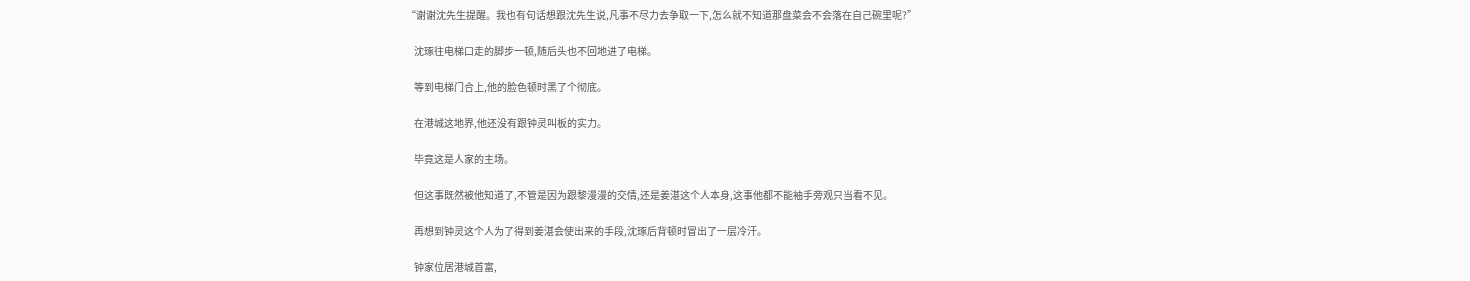“谢谢沈先生提醒。我也有句话想跟沈先生说,凡事不尽力去争取一下,怎么就不知道那盘菜会不会落在自己碗里呢?”

    沈琢往电梯口走的脚步一顿,随后头也不回地进了电梯。

    等到电梯门合上,他的脸色顿时黑了个彻底。

    在港城这地界,他还没有跟钟灵叫板的实力。

    毕竟这是人家的主场。

    但这事既然被他知道了,不管是因为跟黎漫漫的交情,还是姜湛这个人本身,这事他都不能袖手旁观只当看不见。

    再想到钟灵这个人为了得到姜湛会使出来的手段,沈琢后背顿时冒出了一层冷汗。

    钟家位居港城首富,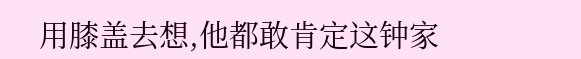用膝盖去想,他都敢肯定这钟家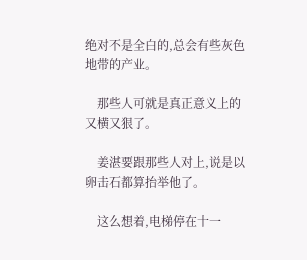绝对不是全白的,总会有些灰色地带的产业。

    那些人可就是真正意义上的又横又狠了。

    姜湛要跟那些人对上,说是以卵击石都算抬举他了。

    这么想着,电梯停在十一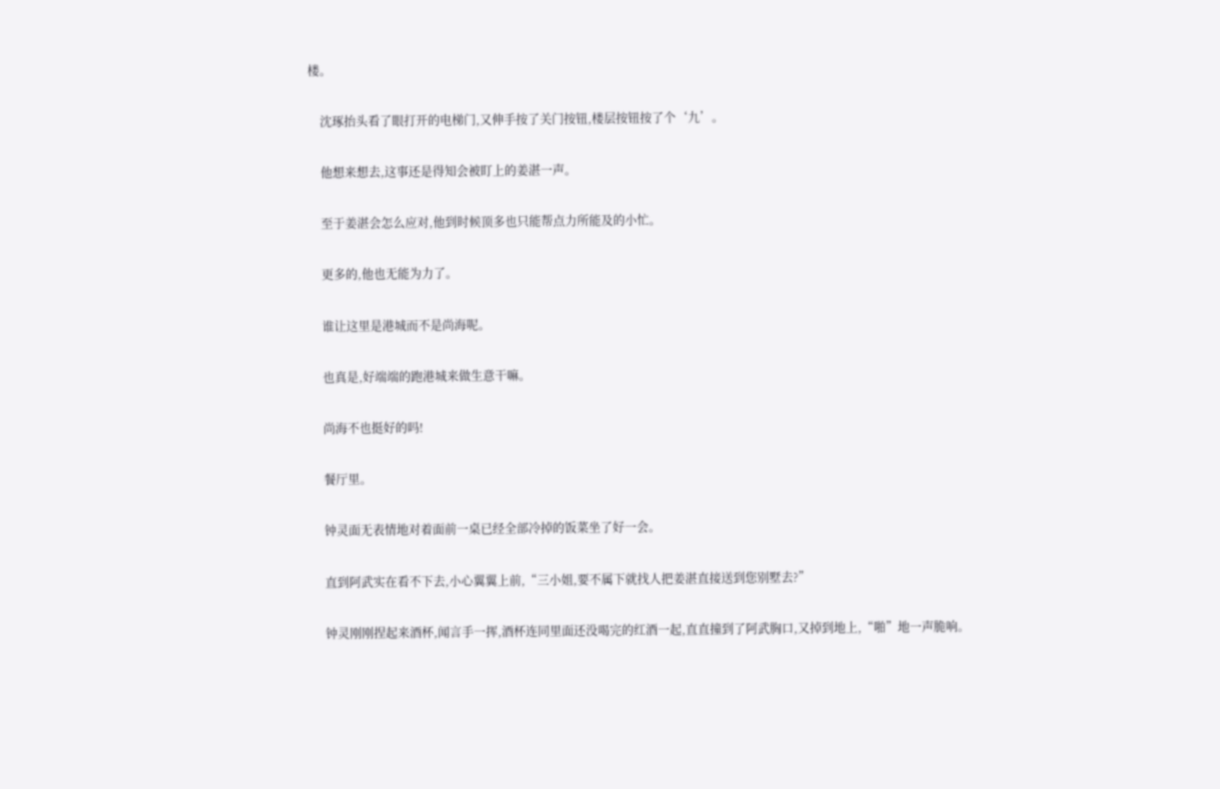楼。

    沈琢抬头看了眼打开的电梯门,又伸手按了关门按钮,楼层按钮按了个‘九’。

    他想来想去,这事还是得知会被盯上的姜湛一声。

    至于姜湛会怎么应对,他到时候顶多也只能帮点力所能及的小忙。

    更多的,他也无能为力了。

    谁让这里是港城而不是尚海呢。

    也真是,好端端的跑港城来做生意干嘛。

    尚海不也挺好的吗!

    餐厅里。

    钟灵面无表情地对着面前一桌已经全部冷掉的饭菜坐了好一会。

    直到阿武实在看不下去,小心翼翼上前,“三小姐,要不属下就找人把姜湛直接送到您别墅去?”

    钟灵刚刚捏起来酒杯,闻言手一挥,酒杯连同里面还没喝完的红酒一起,直直撞到了阿武胸口,又掉到地上,“啪”地一声脆响。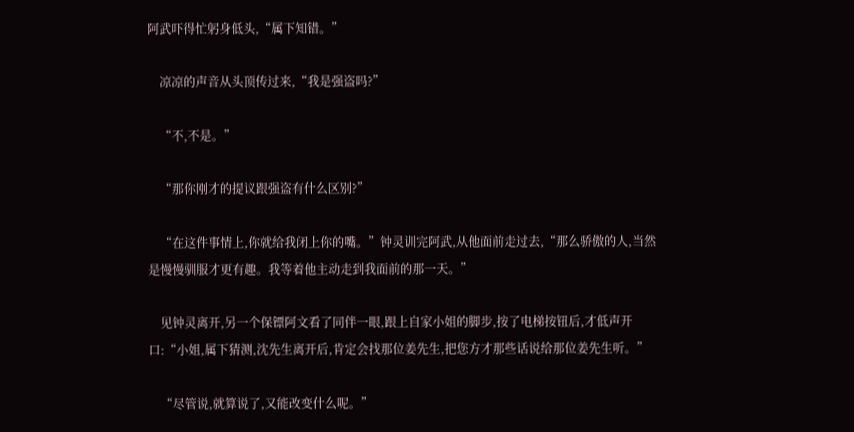阿武吓得忙躬身低头,“属下知错。”

    凉凉的声音从头顶传过来,“我是强盗吗?”

    “不,不是。”

    “那你刚才的提议跟强盗有什么区别?”

    “在这件事情上,你就给我闭上你的嘴。”钟灵训完阿武,从他面前走过去,“那么骄傲的人,当然是慢慢驯服才更有趣。我等着他主动走到我面前的那一天。”

    见钟灵离开,另一个保镖阿文看了同伴一眼,跟上自家小姐的脚步,按了电梯按钮后,才低声开口:“小姐,属下猜测,沈先生离开后,肯定会找那位姜先生,把您方才那些话说给那位姜先生听。”

    “尽管说,就算说了,又能改变什么呢。”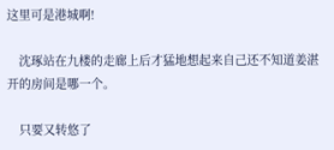这里可是港城啊!

    沈琢站在九楼的走廊上后才猛地想起来自己还不知道姜湛开的房间是哪一个。

    只要又转悠了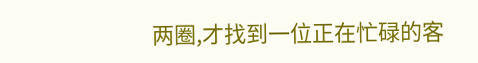两圈,才找到一位正在忙碌的客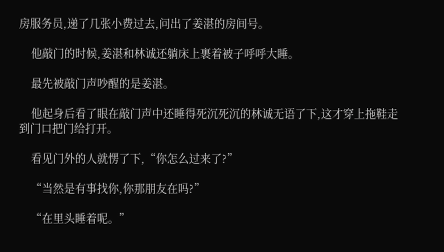房服务员,递了几张小费过去,问出了姜湛的房间号。

    他敲门的时候,姜湛和林诚还躺床上裹着被子呼呼大睡。

    最先被敲门声吵醒的是姜湛。

    他起身后看了眼在敲门声中还睡得死沉死沉的林诚无语了下,这才穿上拖鞋走到门口把门给打开。

    看见门外的人就愣了下,“你怎么过来了?”

    “当然是有事找你,你那朋友在吗?”

    “在里头睡着呢。”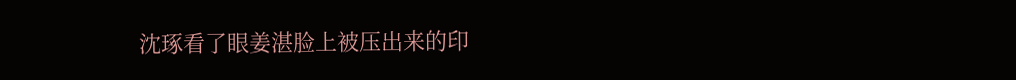沈琢看了眼姜湛脸上被压出来的印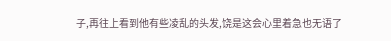子,再往上看到他有些凌乱的头发,饶是这会心里着急也无语了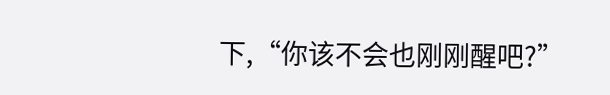下,“你该不会也刚刚醒吧?”